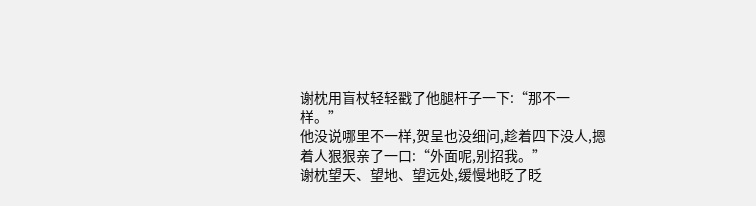谢枕用盲杖轻轻戳了他腿杆子一下:“那不一样。”
他没说哪里不一样,贺呈也没细问,趁着四下没人,摁着人狠狠亲了一口:“外面呢,别招我。”
谢枕望天、望地、望远处,缓慢地眨了眨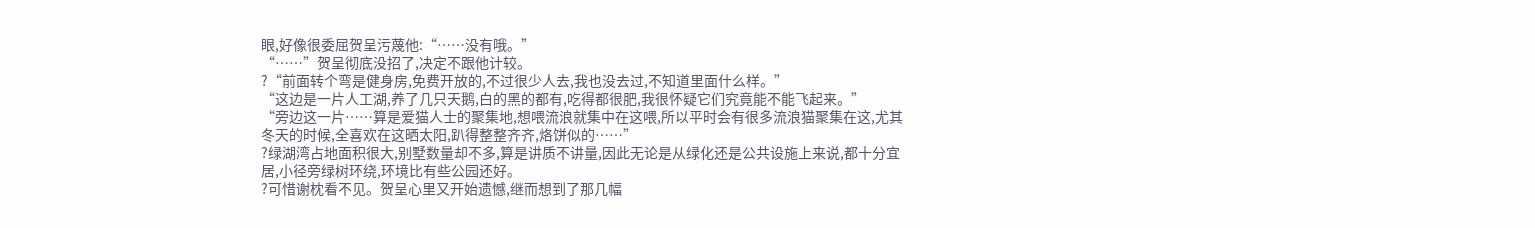眼,好像很委屈贺呈污蔑他:“……没有哦。”
“……”贺呈彻底没招了,决定不跟他计较。
?“前面转个弯是健身房,免费开放的,不过很少人去,我也没去过,不知道里面什么样。”
“这边是一片人工湖,养了几只天鹅,白的黑的都有,吃得都很肥,我很怀疑它们究竟能不能飞起来。”
“旁边这一片……算是爱猫人士的聚集地,想喂流浪就集中在这喂,所以平时会有很多流浪猫聚集在这,尤其冬天的时候,全喜欢在这晒太阳,趴得整整齐齐,烙饼似的……”
?绿湖湾占地面积很大,别墅数量却不多,算是讲质不讲量,因此无论是从绿化还是公共设施上来说,都十分宜居,小径旁绿树环绕,环境比有些公园还好。
?可惜谢枕看不见。贺呈心里又开始遗憾,继而想到了那几幅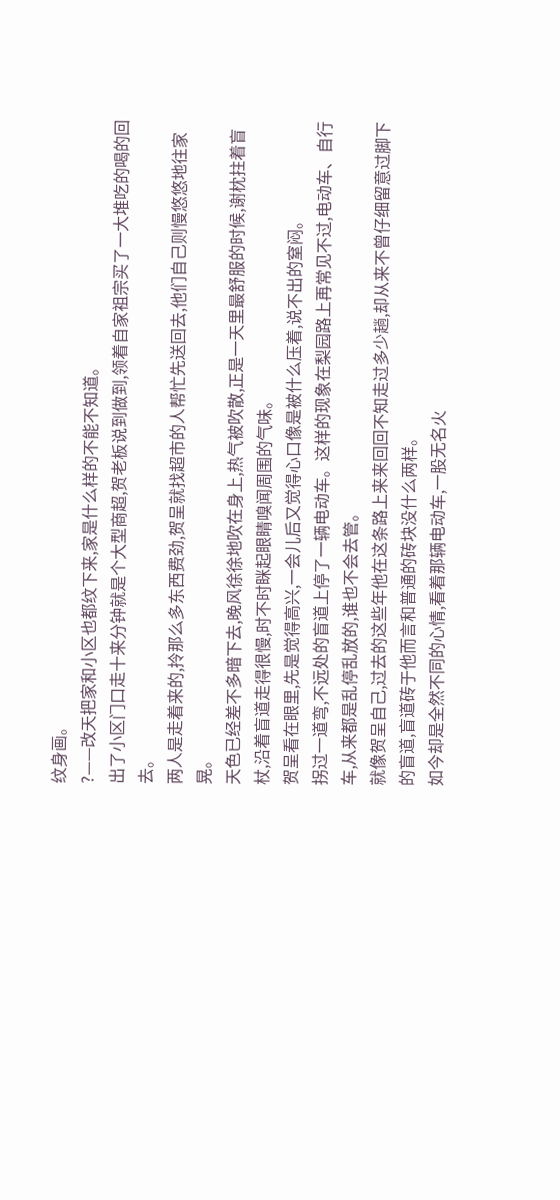纹身画。
?——改天把家和小区也都纹下来,家是什么样的不能不知道。
出了小区门口走十来分钟就是个大型商超,贺老板说到做到,领着自家祖宗买了一大堆吃的喝的回去。
两人是走着来的,拎那么多东西费劲,贺呈就找超市的人帮忙先送回去,他们自己则慢悠悠地往家晃。
天色已经差不多暗下去,晚风徐徐地吹在身上,热气被吹散,正是一天里最舒服的时候,谢枕拄着盲杖,沿着盲道走得很慢,时不时眯起眼睛嗅闻周围的气味。
贺呈看在眼里,先是觉得高兴,一会儿后又觉得心口像是被什么压着,说不出的窒闷。
拐过一道弯,不远处的盲道上停了一辆电动车。这样的现象在梨园路上再常见不过,电动车、自行车,从来都是乱停乱放的,谁也不会去管。
就像贺呈自己,过去的这些年他在这条路上来来回回不知走过多少趟,却从来不曾仔细留意过脚下的盲道,盲道砖于他而言和普通的砖块没什么两样。
如今却是全然不同的心情,看着那辆电动车,一股无名火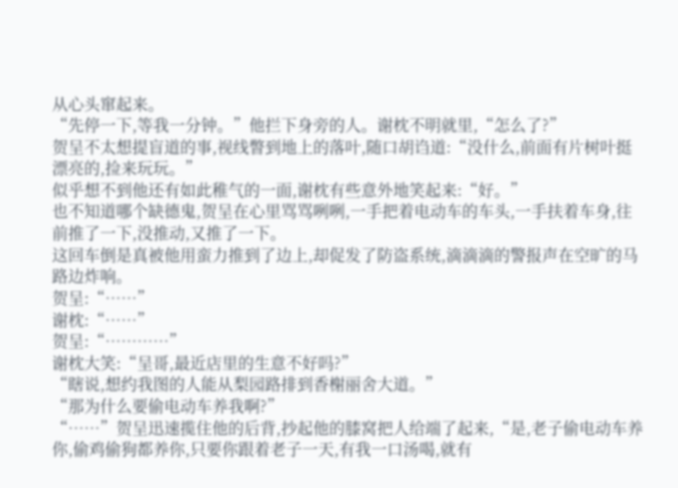从心头窜起来。
“先停一下,等我一分钟。”他拦下身旁的人。谢枕不明就里,“怎么了?”
贺呈不太想提盲道的事,视线瞥到地上的落叶,随口胡诌道:“没什么,前面有片树叶挺漂亮的,捡来玩玩。”
似乎想不到他还有如此稚气的一面,谢枕有些意外地笑起来:“好。”
也不知道哪个缺德鬼,贺呈在心里骂骂咧咧,一手把着电动车的车头,一手扶着车身,往前推了一下,没推动,又推了一下。
这回车倒是真被他用蛮力推到了边上,却促发了防盗系统,滴滴滴的警报声在空旷的马路边炸响。
贺呈:“……”
谢枕:“……”
贺呈:“…………”
谢枕大笑:“呈哥,最近店里的生意不好吗?”
“瞎说,想约我图的人能从梨园路排到香榭丽舍大道。”
“那为什么要偷电动车养我啊?”
“……”贺呈迅速揽住他的后背,抄起他的膝窝把人给端了起来,“是,老子偷电动车养你,偷鸡偷狗都养你,只要你跟着老子一天,有我一口汤喝,就有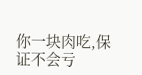你一块肉吃,保证不会亏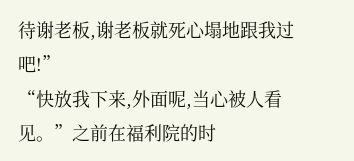待谢老板,谢老板就死心塌地跟我过吧!”
“快放我下来,外面呢,当心被人看见。”之前在福利院的时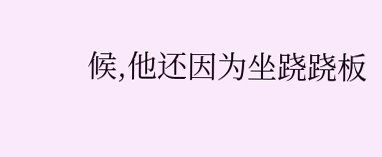候,他还因为坐跷跷板